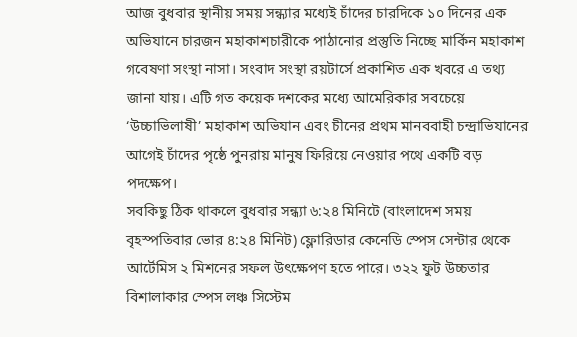আজ বুধবার স্থানীয় সময় সন্ধ্যার মধ্যেই চাঁদের চারদিকে ১০ দিনের এক অভিযানে চারজন মহাকাশচারীকে পাঠানোর প্রস্তুতি নিচ্ছে মার্কিন মহাকাশ গবেষণা সংস্থা নাসা। সংবাদ সংস্থা রয়টার্সে প্রকাশিত এক খবরে এ তথ্য জানা যায়। এটি গত কয়েক দশকের মধ্যে আমেরিকার সবচেয়ে ‘উচ্চাভিলাষী’ মহাকাশ অভিযান এবং চীনের প্রথম মানববাহী চন্দ্রাভিযানের আগেই চাঁদের পৃষ্ঠে পুনরায় মানুষ ফিরিয়ে নেওয়ার পথে একটি বড় পদক্ষেপ।
সবকিছু ঠিক থাকলে বুধবার সন্ধ্যা ৬:২৪ মিনিটে (বাংলাদেশ সময় বৃহস্পতিবার ভোর ৪:২৪ মিনিট) ফ্লোরিডার কেনেডি স্পেস সেন্টার থেকে আর্টেমিস ২ মিশনের সফল উৎক্ষেপণ হতে পারে। ৩২২ ফুট উচ্চতার বিশালাকার স্পেস লঞ্চ সিস্টেম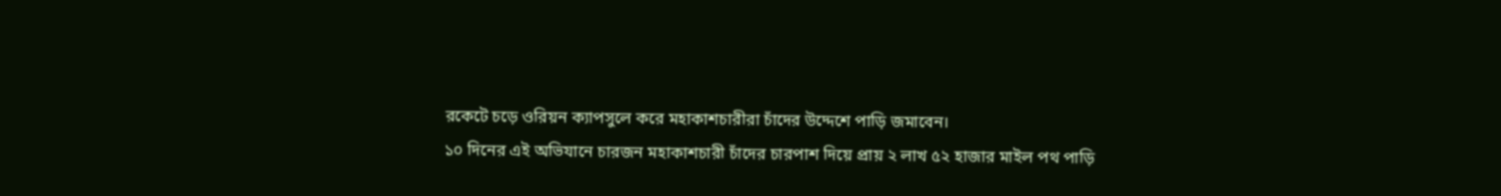রকেটে চড়ে ওরিয়ন ক্যাপসুলে করে মহাকাশচারীরা চাঁদের উদ্দেশে পাড়ি জমাবেন।
১০ দিনের এই অভিযানে চারজন মহাকাশচারী চাঁদের চারপাশ দিয়ে প্রায় ২ লাখ ৫২ হাজার মাইল পথ পাড়ি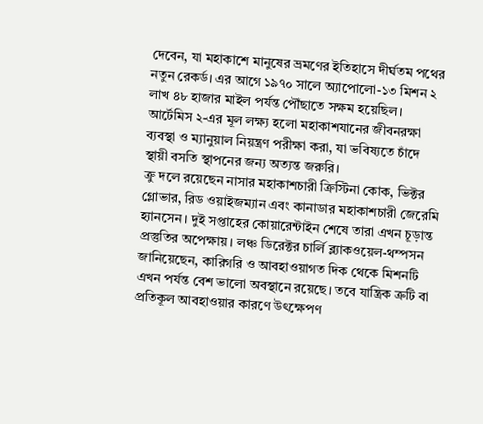দেবেন, যা মহাকাশে মানুষের ভ্রমণের ইতিহাসে দীর্ঘতম পথের নতুন রেকর্ড। এর আগে ১৯৭০ সালে অ্যাপোলো-১৩ মিশন ২ লাখ ৪৮ হাজার মাইল পর্যন্ত পৌঁছাতে সক্ষম হয়েছিল। আর্টেমিস ২-এর মূল লক্ষ্য হলো মহাকাশযানের জীবনরক্ষা ব্যবস্থা ও ম্যানুয়াল নিয়ন্ত্রণ পরীক্ষা করা, যা ভবিষ্যতে চাঁদে স্থায়ী বসতি স্থাপনের জন্য অত্যন্ত জরুরি।
ক্রু দলে রয়েছেন নাসার মহাকাশচারী ক্রিস্টিনা কোক, ভিক্টর গ্লোভার, রিড ওয়াইজম্যান এবং কানাডার মহাকাশচারী জেরেমি হ্যানসেন। দুই সপ্তাহের কোয়ারেন্টাইন শেষে তারা এখন চূড়ান্ত প্রস্তুতির অপেক্ষায়। লঞ্চ ডিরেক্টর চার্লি ব্ল্যাকওয়েল-থম্পসন জানিয়েছেন, কারিগরি ও আবহাওয়াগত দিক থেকে মিশনটি এখন পর্যন্ত বেশ ভালো অবস্থানে রয়েছে। তবে যান্ত্রিক ত্রুটি বা প্রতিকূল আবহাওয়ার কারণে উৎক্ষেপণ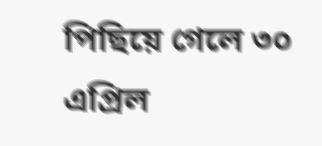পিছিয়ে গেলে ৩০ এপ্রিল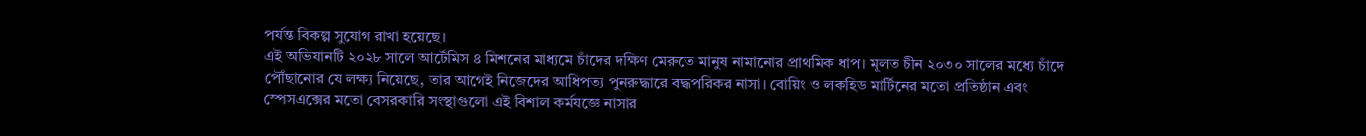পর্যন্ত বিকল্প সুযোগ রাখা হয়েছে।
এই অভিযানটি ২০২৮ সালে আর্টেমিস ৪ মিশনের মাধ্যমে চাঁদের দক্ষিণ মেরুতে মানুষ নামানোর প্রাথমিক ধাপ। মূলত চীন ২০৩০ সালের মধ্যে চাঁদে পৌঁছানোর যে লক্ষ্য নিয়েছে, তার আগেই নিজেদের আধিপত্য পুনরুদ্ধারে বদ্ধপরিকর নাসা। বোয়িং ও লকহিড মার্টিনের মতো প্রতিষ্ঠান এবং স্পেসএক্সের মতো বেসরকারি সংস্থাগুলো এই বিশাল কর্মযজ্ঞে নাসার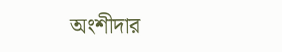অংশীদার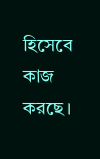হিসেবে কাজ করছে।